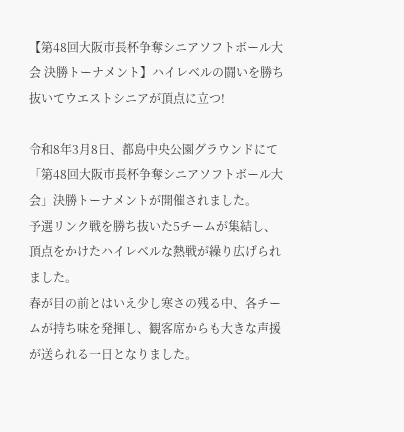【第48回大阪市長杯争奪シニアソフトボール大会 決勝トーナメント】ハイレベルの闘いを勝ち抜いてウエストシニアが頂点に立つ!

令和8年3月8日、都島中央公園グラウンドにて「第48回大阪市長杯争奪シニアソフトボール大会」決勝トーナメントが開催されました。
予選リンク戦を勝ち抜いた5チームが集結し、頂点をかけたハイレベルな熱戦が繰り広げられました。
春が目の前とはいえ少し寒さの残る中、各チームが持ち味を発揮し、観客席からも大きな声援が送られる一日となりました。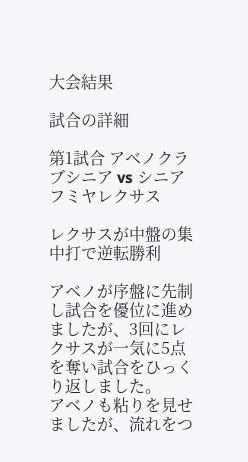大会結果

試合の詳細

第1試合 アベノクラブシニア vs シニアフミヤレクサス

レクサスが中盤の集中打で逆転勝利

アベノが序盤に先制し試合を優位に進めましたが、3回にレクサスが一気に5点を奪い試合をひっくり返しました。
アベノも粘りを見せましたが、流れをつ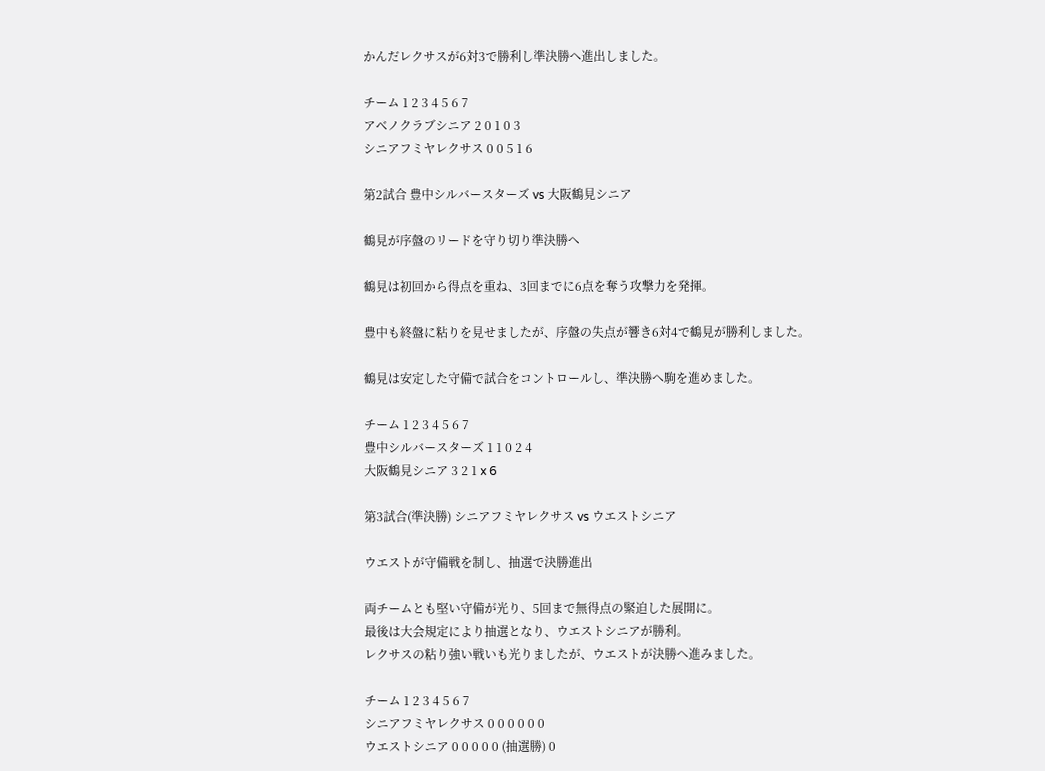かんだレクサスが6対3で勝利し準決勝へ進出しました。

チーム 1 2 3 4 5 6 7
アベノクラブシニア 2 0 1 0 3
シニアフミヤレクサス 0 0 5 1 6

第2試合 豊中シルバースターズ vs 大阪鶴見シニア

鶴見が序盤のリードを守り切り準決勝へ

鶴見は初回から得点を重ね、3回までに6点を奪う攻撃力を発揮。

豊中も終盤に粘りを見せましたが、序盤の失点が響き6対4で鶴見が勝利しました。

鶴見は安定した守備で試合をコントロールし、準決勝へ駒を進めました。

チーム 1 2 3 4 5 6 7
豊中シルバースターズ 1 1 0 2 4
大阪鶴見シニア 3 2 1 x 6

第3試合(準決勝) シニアフミヤレクサス vs ウエストシニア

ウエストが守備戦を制し、抽選で決勝進出

両チームとも堅い守備が光り、5回まで無得点の緊迫した展開に。
最後は大会規定により抽選となり、ウエストシニアが勝利。
レクサスの粘り強い戦いも光りましたが、ウエストが決勝へ進みました。

チーム 1 2 3 4 5 6 7
シニアフミヤレクサス 0 0 0 0 0 0
ウエストシニア 0 0 0 0 0 (抽選勝) 0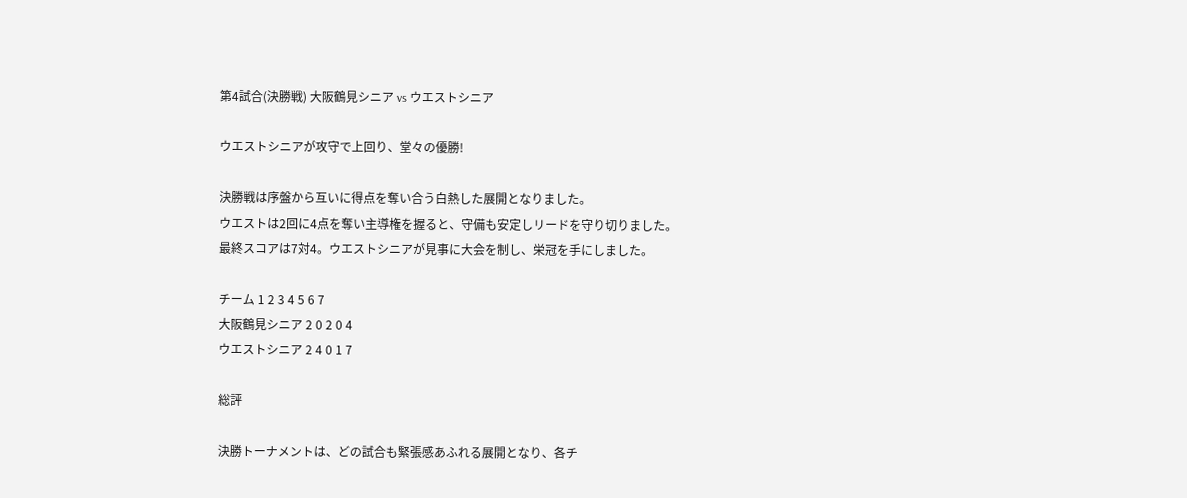第4試合(決勝戦) 大阪鶴見シニア vs ウエストシニア

ウエストシニアが攻守で上回り、堂々の優勝!

決勝戦は序盤から互いに得点を奪い合う白熱した展開となりました。
ウエストは2回に4点を奪い主導権を握ると、守備も安定しリードを守り切りました。
最終スコアは7対4。ウエストシニアが見事に大会を制し、栄冠を手にしました。

チーム 1 2 3 4 5 6 7
大阪鶴見シニア 2 0 2 0 4
ウエストシニア 2 4 0 1 7

総評

決勝トーナメントは、どの試合も緊張感あふれる展開となり、各チ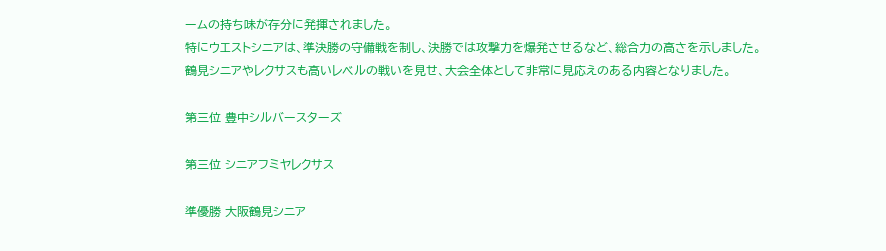ームの持ち味が存分に発揮されました。
特にウエストシニアは、準決勝の守備戦を制し、決勝では攻撃力を爆発させるなど、総合力の高さを示しました。
鶴見シニアやレクサスも高いレベルの戦いを見せ、大会全体として非常に見応えのある内容となりました。

第三位 豊中シルバースターズ

第三位 シニアフミヤレクサス

準優勝 大阪鶴見シニア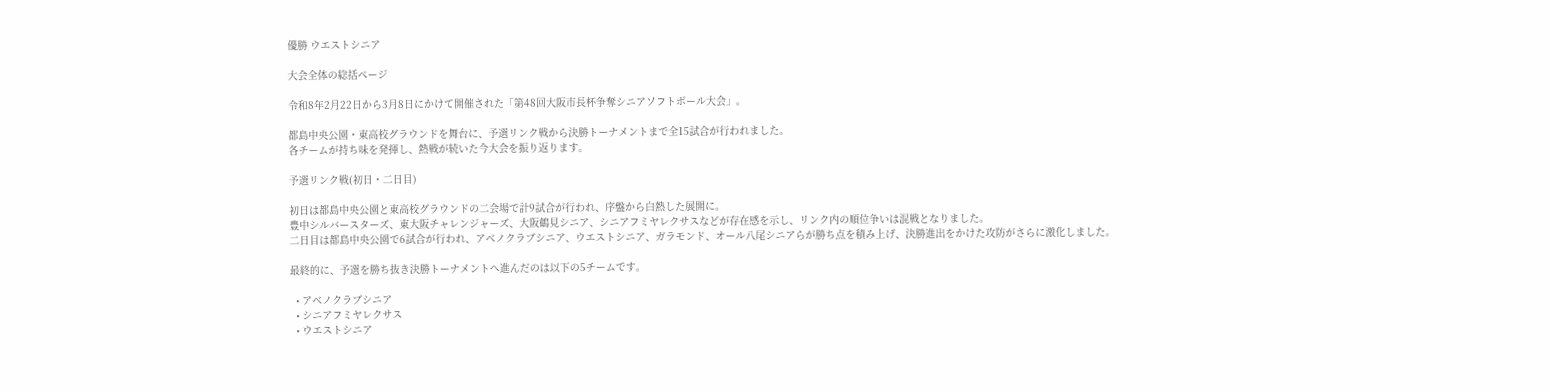優勝 ウエストシニア

大会全体の総括ページ

令和8年2月22日から3月8日にかけて開催された「第48回大阪市長杯争奪シニアソフトボール大会」。

都島中央公園・東高校グラウンドを舞台に、予選リンク戦から決勝トーナメントまで全15試合が行われました。
各チームが持ち味を発揮し、熱戦が続いた今大会を振り返ります。

予選リンク戦(初日・二日目)

初日は都島中央公園と東高校グラウンドの二会場で計9試合が行われ、序盤から白熱した展開に。
豊中シルバースターズ、東大阪チャレンジャーズ、大阪鶴見シニア、シニアフミヤレクサスなどが存在感を示し、リンク内の順位争いは混戦となりました。
二日目は都島中央公園で6試合が行われ、アベノクラブシニア、ウエストシニア、ガラモンド、オール八尾シニアらが勝ち点を積み上げ、決勝進出をかけた攻防がさらに激化しました。

最終的に、予選を勝ち抜き決勝トーナメントへ進んだのは以下の5チームです。

  • アベノクラブシニア
  • シニアフミヤレクサス
  • ウエストシニア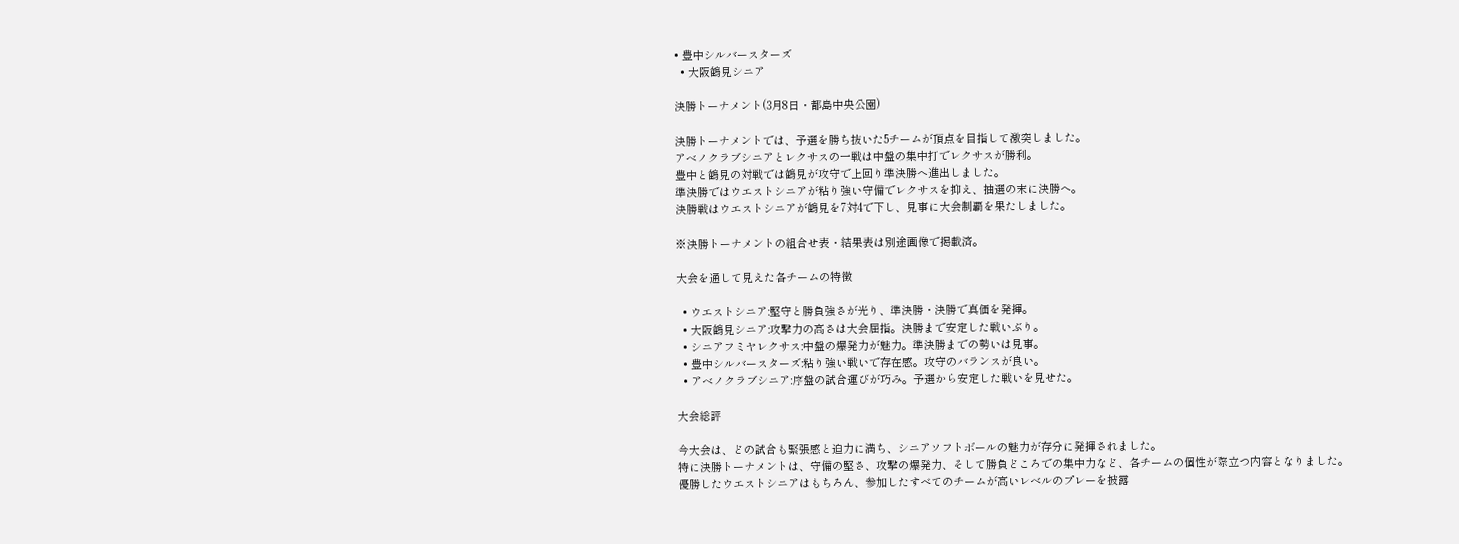• 豊中シルバースターズ
  • 大阪鶴見シニア

決勝トーナメント(3月8日・都島中央公園)

決勝トーナメントでは、予選を勝ち抜いた5チームが頂点を目指して激突しました。
アベノクラブシニアとレクサスの一戦は中盤の集中打でレクサスが勝利。
豊中と鶴見の対戦では鶴見が攻守で上回り準決勝へ進出しました。
準決勝ではウエストシニアが粘り強い守備でレクサスを抑え、抽選の末に決勝へ。
決勝戦はウエストシニアが鶴見を7対4で下し、見事に大会制覇を果たしました。

※決勝トーナメントの組合せ表・結果表は別途画像で掲載済。

大会を通して見えた各チームの特徴

  • ウエストシニア:堅守と勝負強さが光り、準決勝・決勝で真価を発揮。
  • 大阪鶴見シニア:攻撃力の高さは大会屈指。決勝まで安定した戦いぶり。
  • シニアフミヤレクサス:中盤の爆発力が魅力。準決勝までの勢いは見事。
  • 豊中シルバースターズ:粘り強い戦いで存在感。攻守のバランスが良い。
  • アベノクラブシニア:序盤の試合運びが巧み。予選から安定した戦いを見せた。

大会総評

今大会は、どの試合も緊張感と迫力に満ち、シニアソフトボールの魅力が存分に発揮されました。
特に決勝トーナメントは、守備の堅さ、攻撃の爆発力、そして勝負どころでの集中力など、各チームの個性が際立つ内容となりました。
優勝したウエストシニアはもちろん、参加したすべてのチームが高いレベルのプレーを披露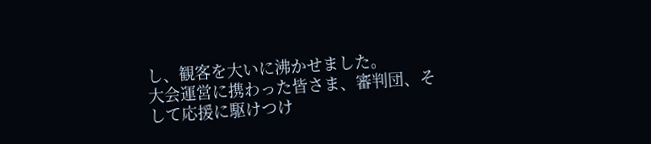し、観客を大いに沸かせました。
大会運営に携わった皆さま、審判団、そして応援に駆けつけ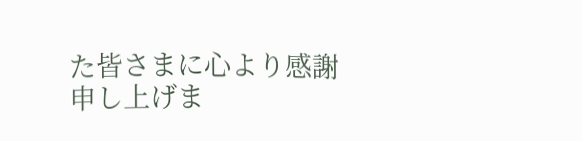た皆さまに心より感謝申し上げま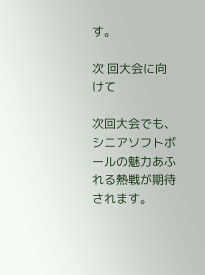す。

次 回大会に向けて

次回大会でも、シニアソフトボールの魅力あふれる熱戦が期待されます。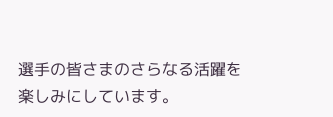選手の皆さまのさらなる活躍を楽しみにしています。